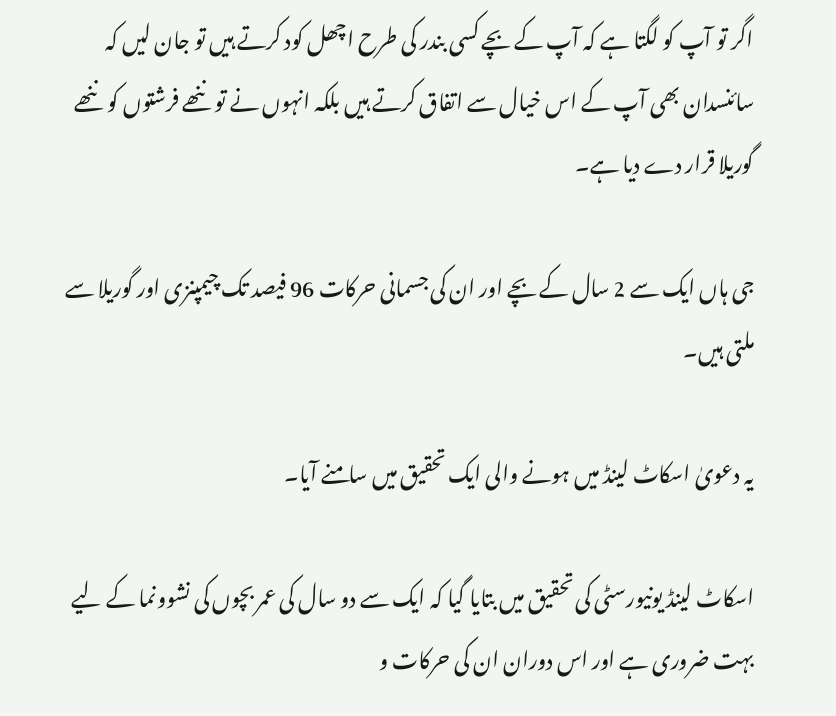اگر تو آپ کو لگتا ہے کہ آپ کے بچے کسی بندر کی طرح اچھل کود کرتے ہیں تو جان لیں کہ سائنسدان بھی آپ کے اس خیال سے اتفاق کرتے ہیں بلکہ انہوں نے تو ننھے فرشتوں کو ننھے گوریلا قرار دے دیا ہے۔

جی ہاں ایک سے 2 سال کے بچے اور ان کی جسمانی حرکات 96 فیصد تک چیمپنزی اور گوریلا سے ملتی ہیں۔

یہ دعویٰ اسکاٹ لینڈ میں ہونے والی ایک تحقیق میں سامنے آیا۔

اسکاٹ لینڈ یونیورسٹی کی تحقیق میں بتایا گیا کہ ایک سے دو سال کی عمر بچوں کی نشوونما کے لیے بہت ضروری ہے اور اس دوران ان کی حرکات و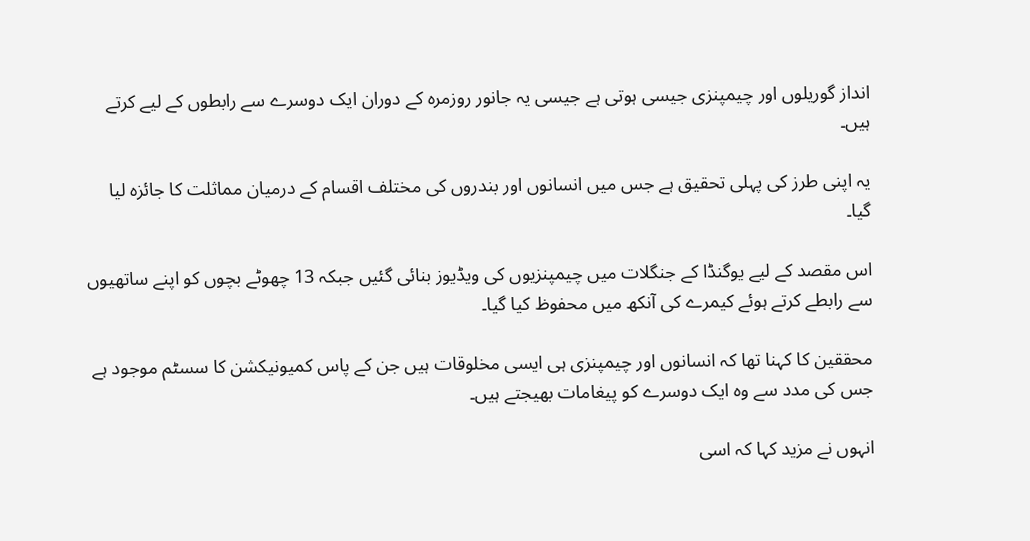انداز گوریلوں اور چیمپنزی جیسی ہوتی ہے جیسی یہ جانور روزمرہ کے دوران ایک دوسرے سے رابطوں کے لیے کرتے ہیں۔

یہ اپنی طرز کی پہلی تحقیق ہے جس میں انسانوں اور بندروں کی مختلف اقسام کے درمیان مماثلت کا جائزہ لیا گیا۔

اس مقصد کے لیے یوگنڈا کے جنگلات میں چیمپنزیوں کی ویڈیوز بنائی گئیں جبکہ 13 چھوٹے بچوں کو اپنے ساتھیوں سے رابطے کرتے ہوئے کیمرے کی آنکھ میں محفوظ کیا گیا۔

محققین کا کہنا تھا کہ انسانوں اور چیمپنزی ہی ایسی مخلوقات ہیں جن کے پاس کمیونیکشن کا سسٹم موجود ہے جس کی مدد سے وہ ایک دوسرے کو پیغامات بھیجتے ہیں۔

انہوں نے مزید کہا کہ اسی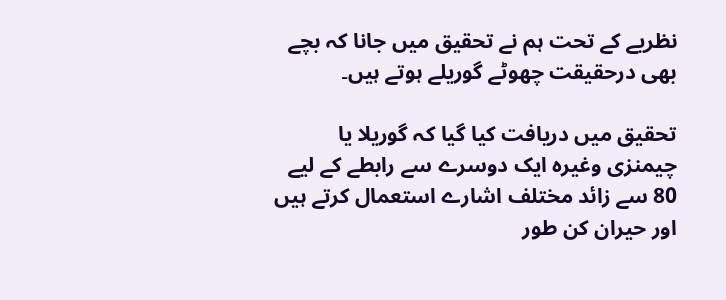نظریے کے تحت ہم نے تحقیق میں جانا کہ بچے بھی درحقیقت چھوٹے گوریلے ہوتے ہیں۔

تحقیق میں دریافت کیا گیا کہ گوریلا یا چیمنزی وغیرہ ایک دوسرے سے رابطے کے لیے 80 سے زائد مختلف اشارے استعمال کرتے ہیں اور حیران کن طور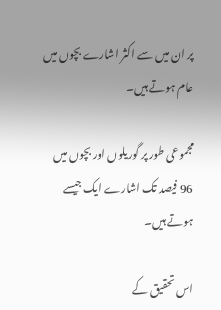پر ان میں سے اکثر اشارے بچوں میں عام ہوتے ہیں۔

مجموعی طور پر گوریلوں اور بچوں میں 96 فیصد تک اشارے ایک جیسے ہوتے ہیں۔

اس تحقیق کے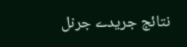نتائج جریدے جرنل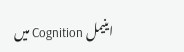اینیمل Cognition میں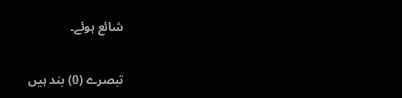شائع ہوئے۔

تبصرے (0) بند ہیں